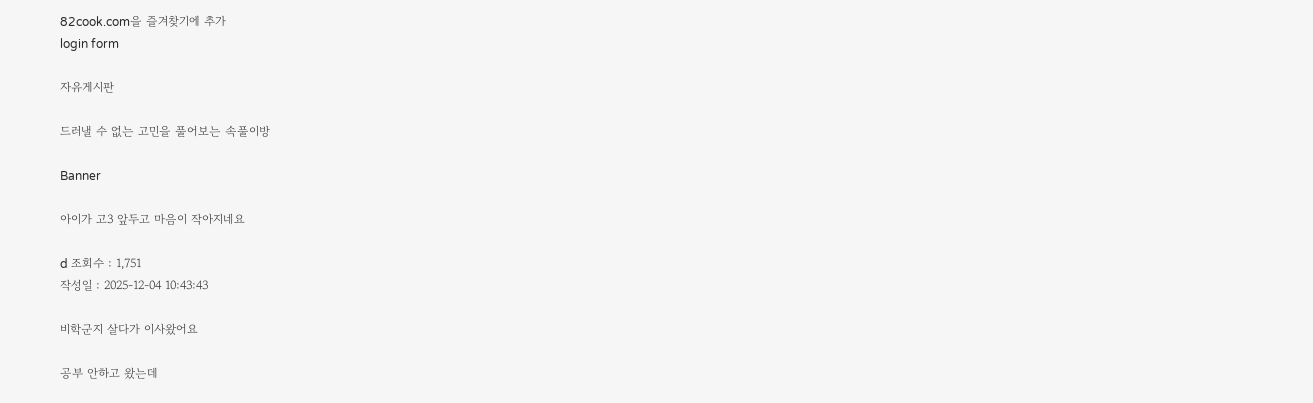82cook.com을 즐겨찾기에 추가
login form

자유게시판

드러낼 수 없는 고민을 풀어보는 속풀이방

Banner

아이가 고3 앞두고 마음이 작아지네요

d 조회수 : 1,751
작성일 : 2025-12-04 10:43:43

비학군지 살다가 이사왔어요

공부 안하고 왔는데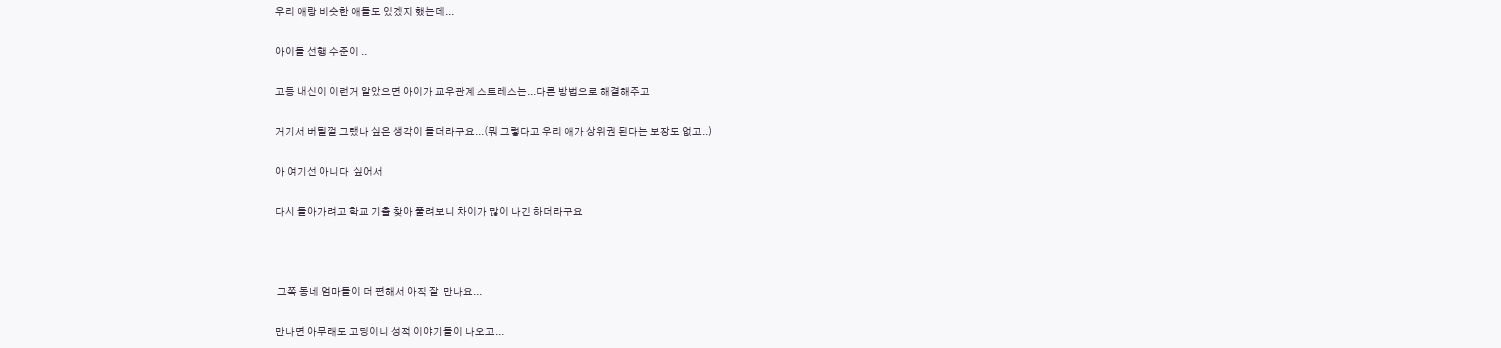우리 애랑 비슷한 애들도 있겠지 했는데...

아이들 선행 수준이 ..

고등 내신이 이런거 알았으면 아이가 교우관계 스트레스는...다른 방법으로 해결해주고

거기서 버틸껄 그랬나 싶은 생각이 들더라구요...(뭐 그렇다고 우리 애가 상위권 된다는 보장도 없고..)

아 여기선 아니다  싶어서

다시 돌아가려고 학교 기출 찾아 풀려보니 차이가 많이 나긴 하더라구요



 그쪽 동네 엄마들이 더 편해서 아직 잘  만나요...

만나면 아무래도 고딩이니 성적 이야기들이 나오고...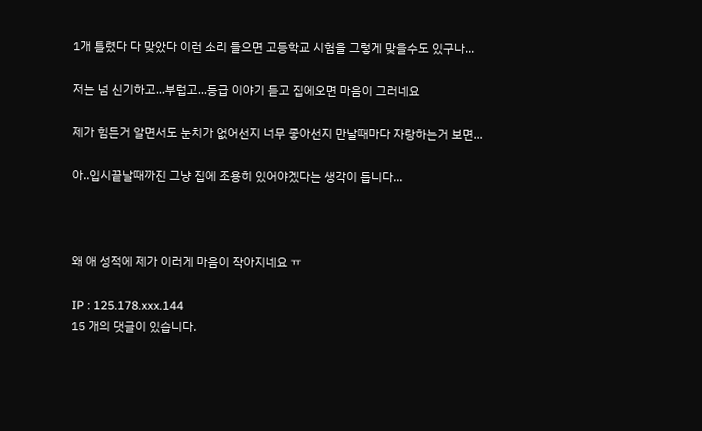1개 틀렸다 다 맞았다 이런 소리 들으면 고등학교 시험을 그렇게 맞을수도 있구나...

저는 넘 신기하고...부럽고...등급 이야기 듣고 집에오면 마음이 그러네요

제가 힘든거 알면서도 눈치가 없어선지 너무 좋아선지 만날때마다 자랑하는거 보면...

아..입시끝날때까진 그냥 집에 조용히 있어야겠다는 생각이 듭니다...



왜 애 성적에 제가 이러게 마음이 작아지네요 ㅠ

IP : 125.178.xxx.144
15 개의 댓글이 있습니다.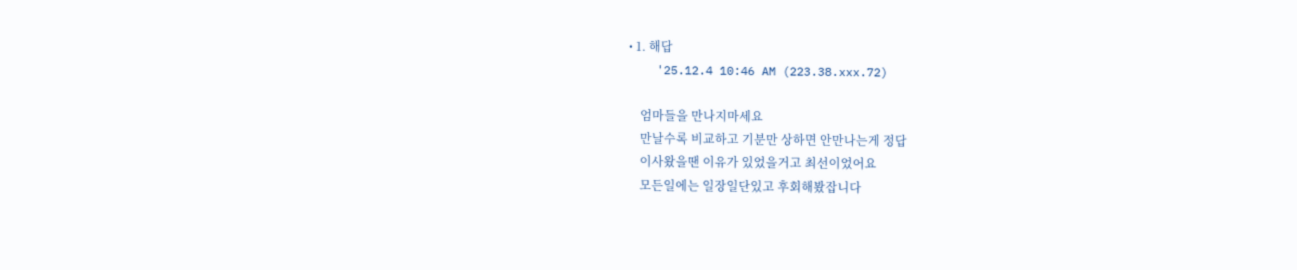• 1. 해답
    '25.12.4 10:46 AM (223.38.xxx.72)

    엄마들을 만나지마세요
    만날수록 비교하고 기분만 상하면 안만나는게 정답
    이사왔을땐 이유가 있었을거고 최선이었어요
    모든일에는 일장일단있고 후회해봤잡니다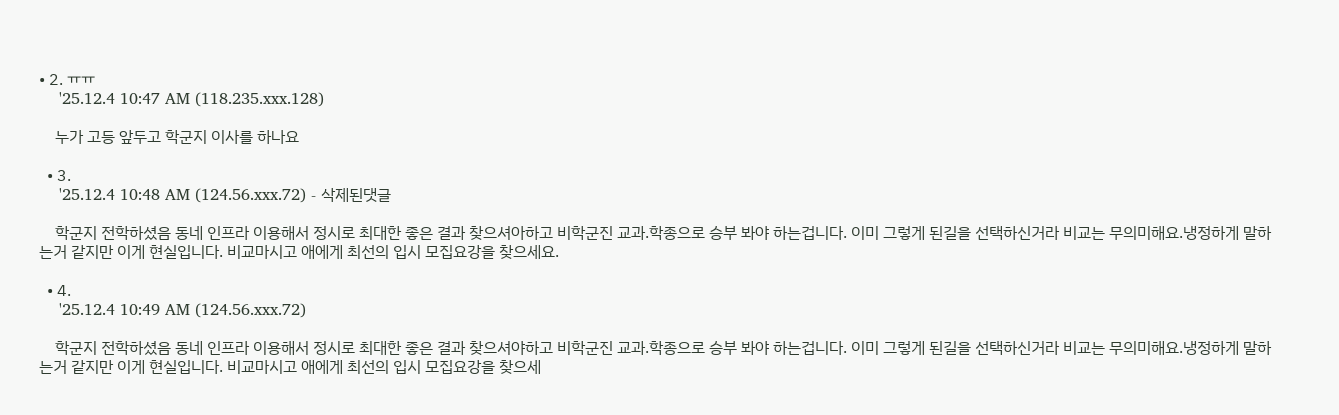• 2. ㅠㅠ
    '25.12.4 10:47 AM (118.235.xxx.128)

    누가 고등 앞두고 학군지 이사를 하나요

  • 3.
    '25.12.4 10:48 AM (124.56.xxx.72) - 삭제된댓글

    학군지 전학하셨음 동네 인프라 이용해서 정시로 최대한 좋은 결과 찾으셔아하고 비학군진 교과.학종으로 승부 봐야 하는겁니다. 이미 그렇게 된길을 선택하신거라 비교는 무의미해요.냉정하게 말하는거 같지만 이게 현실입니다. 비교마시고 애에게 최선의 입시 모집요강을 찾으세요.

  • 4.
    '25.12.4 10:49 AM (124.56.xxx.72)

    학군지 전학하셨음 동네 인프라 이용해서 정시로 최대한 좋은 결과 찾으셔야하고 비학군진 교과.학종으로 승부 봐야 하는겁니다. 이미 그렇게 된길을 선택하신거라 비교는 무의미해요.냉정하게 말하는거 같지만 이게 현실입니다. 비교마시고 애에게 최선의 입시 모집요강을 찾으세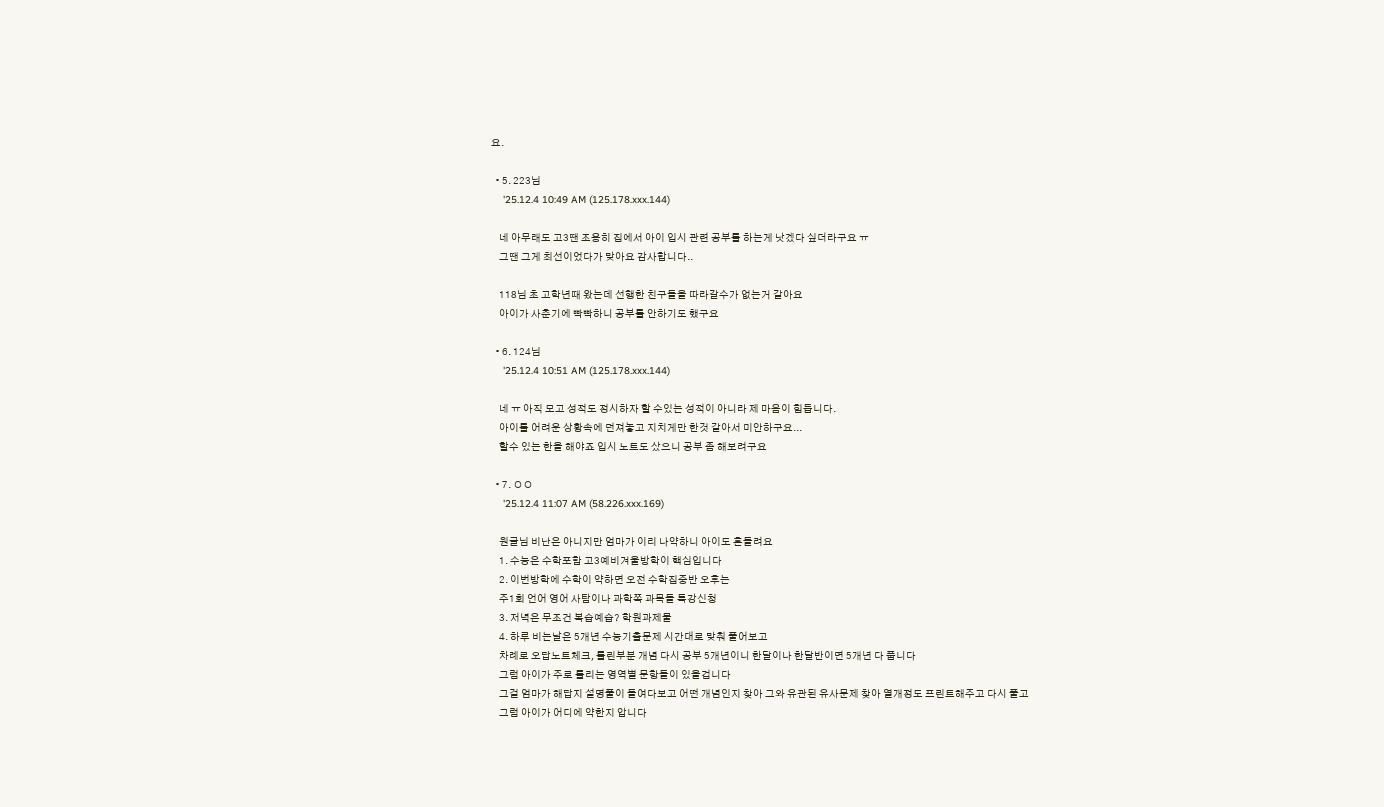요.

  • 5. 223님
    '25.12.4 10:49 AM (125.178.xxx.144)

    네 아무래도 고3땐 조용히 집에서 아이 입시 관련 공부를 하는게 낫겠다 싶더라구요 ㅠ
    그땐 그게 최선이었다가 맞아요 감사합니다..

    118님 초 고학년때 왔는데 선행한 친구들을 따라갈수가 없는거 같아요
    아이가 사춘기에 빡빡하니 공부를 안하기도 했구요

  • 6. 124님
    '25.12.4 10:51 AM (125.178.xxx.144)

    네 ㅠ 아직 모고 성적도 정시하자 할 수있는 성적이 아니라 제 마음이 힘듭니다.
    아이를 어려운 상황속에 던져놓고 지치게만 한것 같아서 미안하구요...
    할수 있는 한을 해야죠 입시 노트도 샀으니 공부 좀 해보려구요

  • 7. ㅇㅇ
    '25.12.4 11:07 AM (58.226.xxx.169)

    원글님 비난은 아니지만 엄마가 이리 나약하니 아이도 흔들려요
    1. 수능은 수학포함 고3예비겨울방학이 핵심입니다
    2. 이번방학에 수학이 약하면 오전 수학집중반 오후는
    주1회 언어 영어 사탐이나 과학쪽 과목들 특강신청
    3. 저녁은 무조건 복습예습? 학원과제물
    4. 하루 비는날은 5개년 수능기출문제 시간대로 맞춰 풀어보고
    차례로 오답노트체크, 틀린부분 개념 다시 공부 5개년이니 한달이나 한달반이면 5개년 다 풉니다
    그럼 아이가 주로 틀리는 영역별 문항들이 있을겁니다
    그걸 엄마가 해답지 설명풀이 들여다보고 어떤 개념인지 찾아 그와 유관된 유사문제 찾아 열개정도 프린트해주고 다시 풀고
    그럼 아이가 어디에 약한지 압니다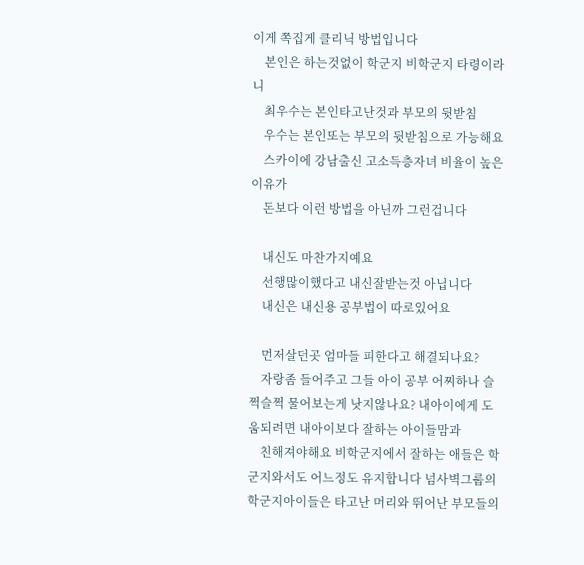이게 쪽집게 클리닉 방법입니다
    본인은 하는것없이 학군지 비학군지 타령이라니
    최우수는 본인타고난것과 부모의 뒷받침
    우수는 본인또는 부모의 뒷받침으로 가능해요
    스카이에 강남출신 고소득층자녀 비율이 높은 이유가
    돈보다 이런 방법을 아닌까 그런겁니다

    내신도 마찬가지예요
    선행많이했다고 내신잘받는것 아닙니다
    내신은 내신용 공부법이 따로있어요

    먼저살던곳 엄마들 피한다고 해결되나요?
    자랑좀 들어주고 그들 아이 공부 어찌하나 슬쩍슬쩍 물어보는게 낫지않나요? 내아이에게 도움되려면 내아이보다 잘하는 아이들맘과
    친해져야해요 비학군지에서 잘하는 애들은 학군지와서도 어느정도 유지합니다 넘사벽그룹의 학군지아이들은 타고난 머리와 뛰어난 부모들의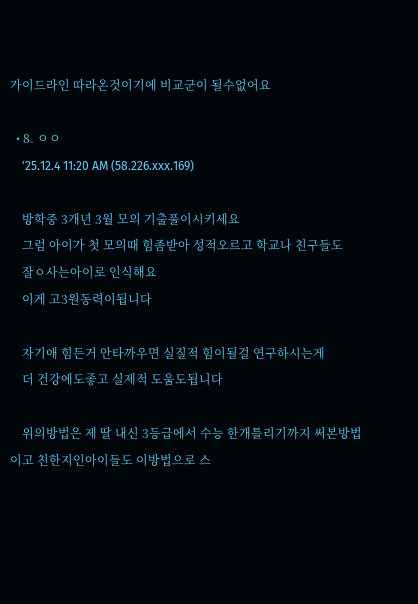가이드라인 따라온것이기에 비교군이 될수없어요

  • 8. ㅇㅇ
    '25.12.4 11:20 AM (58.226.xxx.169)

    방학중 3개년 3월 모의 기출풀이시키세요
    그럼 아이가 첫 모의때 힘좀받아 성적오르고 학교나 친구들도
    잘ㅇ사는아이로 인식해요
    이게 고3원동력이됩니다

    자기애 힘든거 안타까우면 실질적 힘이될걸 연구하시는게
    더 건강에도좋고 실제적 도움도됩니다

    위의방법은 제 딸 내신 3등급에서 수능 한개틀리기까지 써본방법이고 친한지인아이들도 이방법으로 스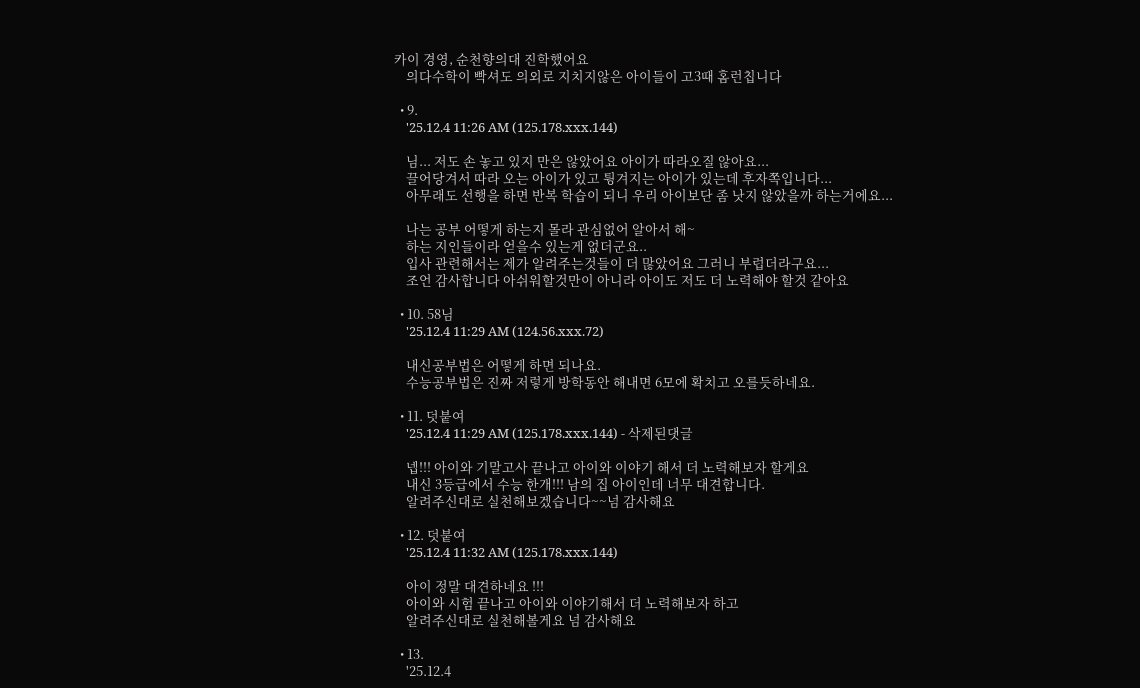카이 경영, 순천향의대 진학했어요
    의다수학이 빡셔도 의외로 지치지않은 아이들이 고3때 홈런칩니다

  • 9.
    '25.12.4 11:26 AM (125.178.xxx.144)

    님... 저도 손 놓고 있지 만은 않았어요 아이가 따라오질 않아요...
    끌어당겨서 따라 오는 아이가 있고 튕겨지는 아이가 있는데 후자쪽입니다...
    아무래도 선행을 하면 반복 학습이 되니 우리 아이보단 좀 낫지 않았을까 하는거에요...

    나는 공부 어떻게 하는지 몰라 관심없어 알아서 해~
    하는 지인들이라 얻을수 있는게 없더군요..
    입사 관련해서는 제가 알려주는것들이 더 많았어요 그러니 부럽더라구요...
    조언 감사합니다 아쉬워할것만이 아니라 아이도 저도 더 노력해야 할것 같아요

  • 10. 58님
    '25.12.4 11:29 AM (124.56.xxx.72)

    내신공부법은 어떻게 하면 되나요.
    수능공부법은 진짜 저렇게 방학동안 해내면 6모에 확치고 오를듯하네요.

  • 11. 덧붙여
    '25.12.4 11:29 AM (125.178.xxx.144) - 삭제된댓글

    넵!!! 아이와 기말고사 끝나고 아이와 이야기 해서 더 노력해보자 할게요
    내신 3등급에서 수능 한개!!! 남의 집 아이인데 너무 대견합니다.
    알려주신대로 실천해보겠습니다~~넘 감사해요

  • 12. 덧붙여
    '25.12.4 11:32 AM (125.178.xxx.144)

    아이 정말 대견하네요 !!!
    아이와 시험 끝나고 아이와 이야기해서 더 노력해보자 하고
    알려주신대로 실천해볼게요 넘 감사해요

  • 13.
    '25.12.4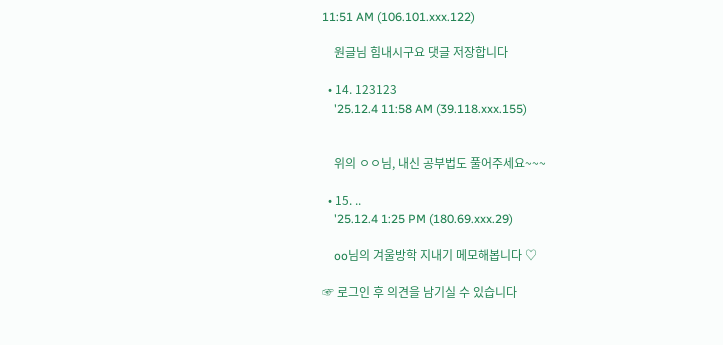11:51 AM (106.101.xxx.122)

    원글님 힘내시구요 댓글 저장합니다

  • 14. 123123
    '25.12.4 11:58 AM (39.118.xxx.155)


    위의 ㅇㅇ님, 내신 공부법도 풀어주세요~~~

  • 15. ..
    '25.12.4 1:25 PM (180.69.xxx.29)

    oo님의 겨울방학 지내기 메모해봅니다 ♡

☞ 로그인 후 의견을 남기실 수 있습니다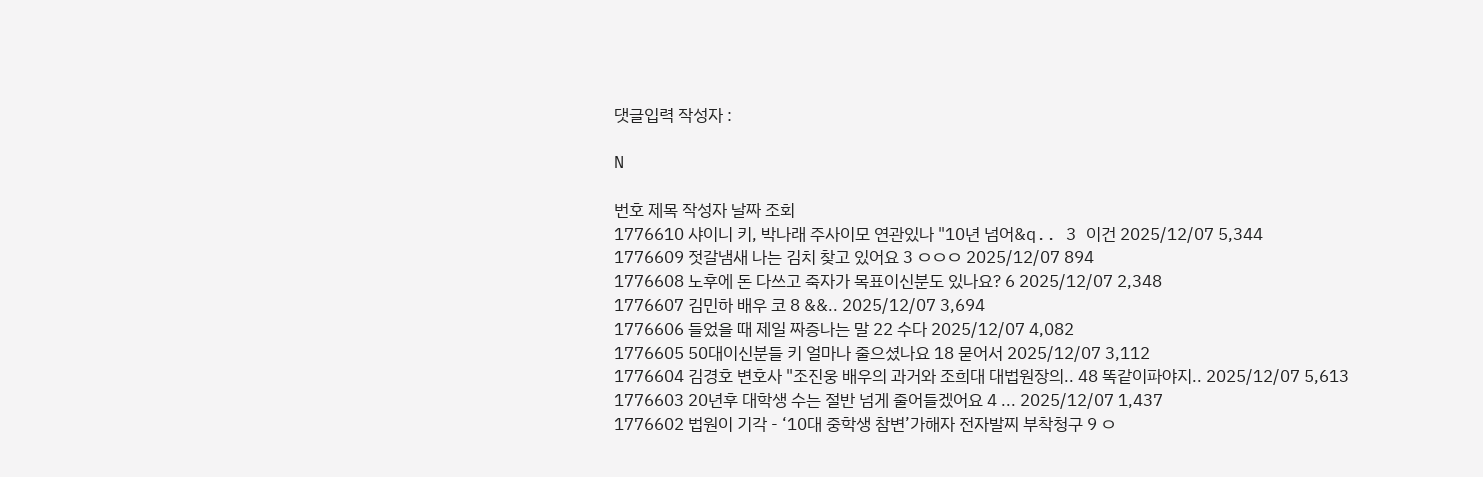댓글입력 작성자 :

N

번호 제목 작성자 날짜 조회
1776610 샤이니 키, 박나래 주사이모 연관있나 "10년 넘어&q.. 3 이건 2025/12/07 5,344
1776609 젓갈냄새 나는 김치 찾고 있어요 3 ㅇㅇㅇ 2025/12/07 894
1776608 노후에 돈 다쓰고 죽자가 목표이신분도 있나요? 6 2025/12/07 2,348
1776607 김민하 배우 코 8 &&.. 2025/12/07 3,694
1776606 들었을 때 제일 짜증나는 말 22 수다 2025/12/07 4,082
1776605 50대이신분들 키 얼마나 줄으셨나요 18 묻어서 2025/12/07 3,112
1776604 김경호 변호사 "조진웅 배우의 과거와 조희대 대법원장의.. 48 똑같이파야지.. 2025/12/07 5,613
1776603 20년후 대학생 수는 절반 넘게 줄어들겠어요 4 ... 2025/12/07 1,437
1776602 법원이 기각 - ‘10대 중학생 참변’가해자 전자발찌 부착청구 9 ㅇ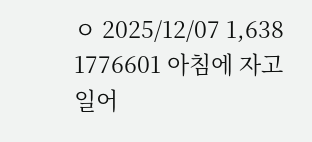ㅇ 2025/12/07 1,638
1776601 아침에 자고 일어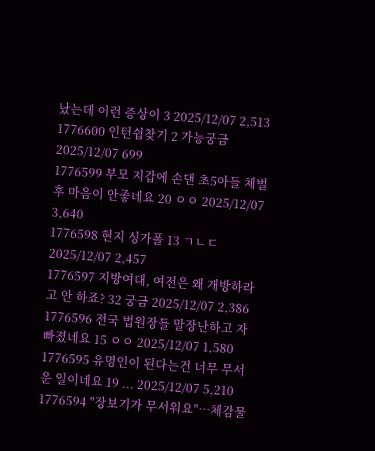났는데 이런 증상이 3 2025/12/07 2,513
1776600 인턴쉽찾기 2 가능궁금 2025/12/07 699
1776599 부모 지갑에 손댄 초5아들 체벌 후 마음이 안좋네요 20 ㅇㅇ 2025/12/07 3,640
1776598 현지 싱가폴 13 ㄱㄴㄷ 2025/12/07 2,457
1776597 지방여대, 여전은 왜 개방하라고 안 하죠? 32 궁금 2025/12/07 2,386
1776596 전국 법원장들 말장난하고 자빠졌네요 15 ㅇㅇ 2025/12/07 1,580
1776595 유명인이 된다는건 너무 무서운 일이네요 19 ... 2025/12/07 5,210
1776594 "장보기가 무서워요"…체감물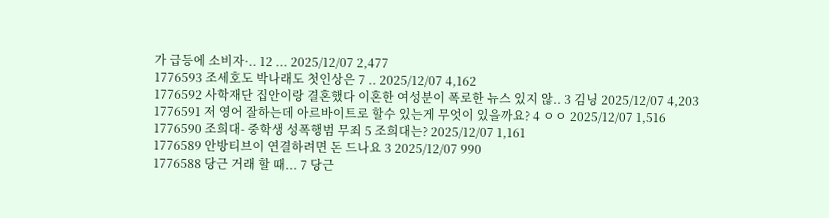가 급등에 소비자·.. 12 ... 2025/12/07 2,477
1776593 조세호도 박나래도 첫인상은 7 .. 2025/12/07 4,162
1776592 사학재단 집안이랑 결혼했다 이혼한 여성분이 폭로한 뉴스 있지 않.. 3 김닝 2025/12/07 4,203
1776591 저 영어 잘하는데 아르바이트로 할수 있는게 무엇이 있을까요? 4 ㅇㅇ 2025/12/07 1,516
1776590 조희대- 중학생 성폭행범 무죄 5 조희대는? 2025/12/07 1,161
1776589 안방티브이 연결하려면 돈 드나요 3 2025/12/07 990
1776588 당근 거래 할 때... 7 당근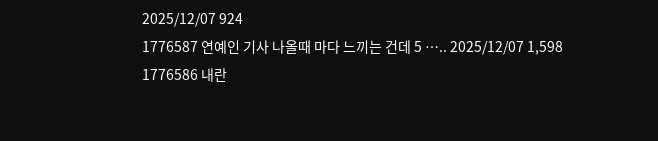2025/12/07 924
1776587 연예인 기사 나올때 마다 느끼는 건데 5 ….. 2025/12/07 1,598
1776586 내란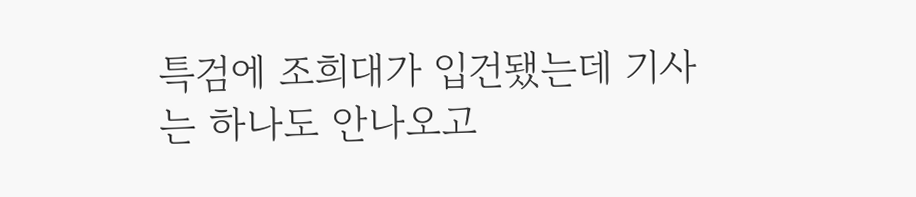특검에 조희대가 입건됐는데 기사는 하나도 안나오고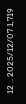12 .. 2025/12/07 1,719